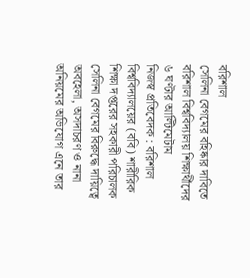বরিশাল
সেলিনা বেগমের বহিষ্কার দাবিতে বরিশাল বিশ্ববিদ্যালয় শিক্ষার্থীদের ৬ ঘণ্টার আল্টিমেটাম
নিজস্ব প্রতিবেদক : বরিশাল বিশ্ববিদ্যালয়ের (ববি) শারীরিক শিক্ষা দপ্তরের সহকারী পরিচালক সেলিনা বেগমের বিরুদ্ধে দায়িত্বে অবহেলা, অসদাচরণ ও নানা অনিয়মের অভিযোগ এনে তার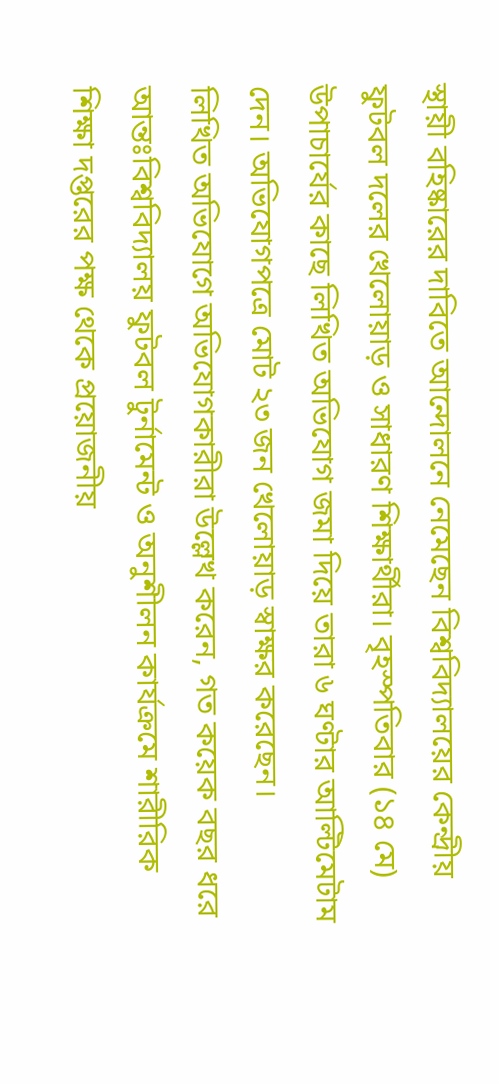স্থায়ী বহিষ্কারের দাবিতে আন্দোলনে নেমেছেন বিশ্ববিদ্যালয়ের কেন্দ্রীয় ফুটবল দলের খেলোয়াড় ও সাধারণ শিক্ষার্থীরা। বৃহস্পতিবার (১৪ মে) উপাচার্যের কাছে লিখিত অভিযোগ জমা দিয়ে তারা ৬ ঘণ্টার আল্টিমেটাম দেন। অভিযোগপত্রে মোট ২৩ জন খেলোয়াড় স্বাক্ষর করেছেন।
লিখিত অভিযোগে অভিযোগকারীরা উল্লেখ করেন, গত কয়েক বছর ধরে আন্তঃবিশ্ববিদ্যালয় ফুটবল টুর্নামেন্ট ও অনুশীলন কার্যক্রমে শারীরিক শিক্ষা দপ্তরের পক্ষ থেকে প্রয়োজনীয়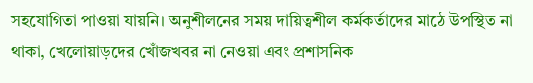সহযোগিতা পাওয়া যায়নি। অনুশীলনের সময় দায়িত্বশীল কর্মকর্তাদের মাঠে উপস্থিত না থাকা, খেলোয়াড়দের খোঁজখবর না নেওয়া এবং প্রশাসনিক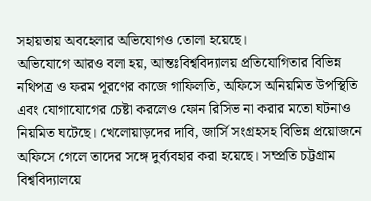সহায়তায় অবহেলার অভিযোগও তোলা হয়েছে।
অভিযোগে আরও বলা হয়, আন্তঃবিশ্ববিদ্যালয় প্রতিযোগিতার বিভিন্ন নথিপত্র ও ফরম পূরণের কাজে গাফিলতি, অফিসে অনিয়মিত উপস্থিতি এবং যোগাযোগের চেষ্টা করলেও ফোন রিসিভ না করার মতো ঘটনাও নিয়মিত ঘটেছে। খেলোয়াড়দের দাবি, জার্সি সংগ্রহসহ বিভিন্ন প্রয়োজনে অফিসে গেলে তাদের সঙ্গে দুর্ব্যবহার করা হয়েছে। সম্প্রতি চট্টগ্রাম বিশ্ববিদ্যালয়ে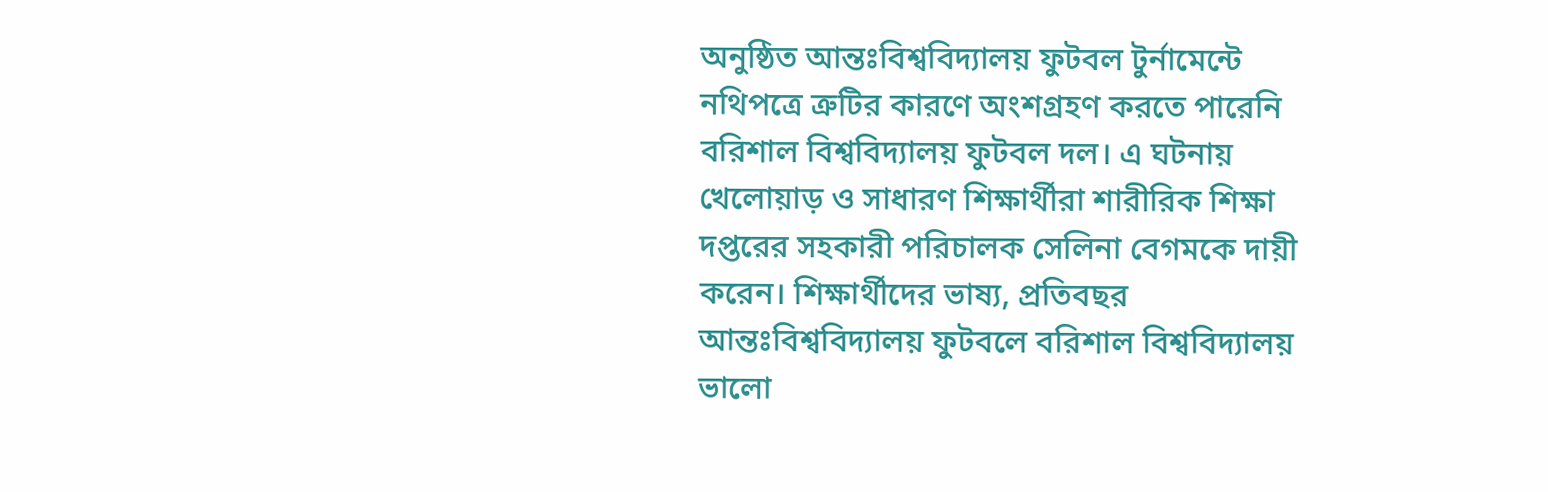অনুষ্ঠিত আন্তঃবিশ্ববিদ্যালয় ফুটবল টুর্নামেন্টে নথিপত্রে ত্রুটির কারণে অংশগ্রহণ করতে পারেনি বরিশাল বিশ্ববিদ্যালয় ফুটবল দল। এ ঘটনায় খেলোয়াড় ও সাধারণ শিক্ষার্থীরা শারীরিক শিক্ষা দপ্তরের সহকারী পরিচালক সেলিনা বেগমকে দায়ী করেন। শিক্ষার্থীদের ভাষ্য, প্রতিবছর আন্তঃবিশ্ববিদ্যালয় ফুটবলে বরিশাল বিশ্ববিদ্যালয় ভালো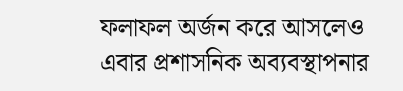ফলাফল অর্জন করে আসলেও এবার প্রশাসনিক অব্যবস্থাপনার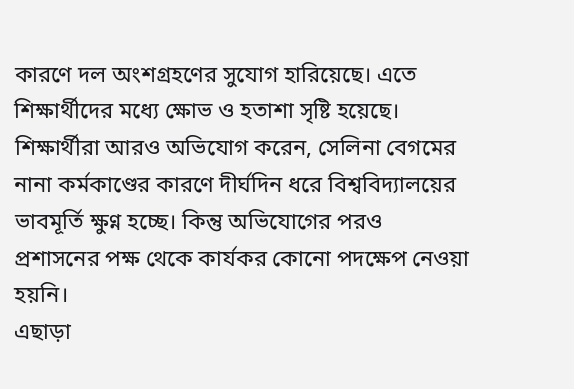কারণে দল অংশগ্রহণের সুযোগ হারিয়েছে। এতে শিক্ষার্থীদের মধ্যে ক্ষোভ ও হতাশা সৃষ্টি হয়েছে। শিক্ষার্থীরা আরও অভিযোগ করেন, সেলিনা বেগমের নানা কর্মকাণ্ডের কারণে দীর্ঘদিন ধরে বিশ্ববিদ্যালয়ের ভাবমূর্তি ক্ষুণ্ন হচ্ছে। কিন্তু অভিযোগের পরও প্রশাসনের পক্ষ থেকে কার্যকর কোনো পদক্ষেপ নেওয়া হয়নি।
এছাড়া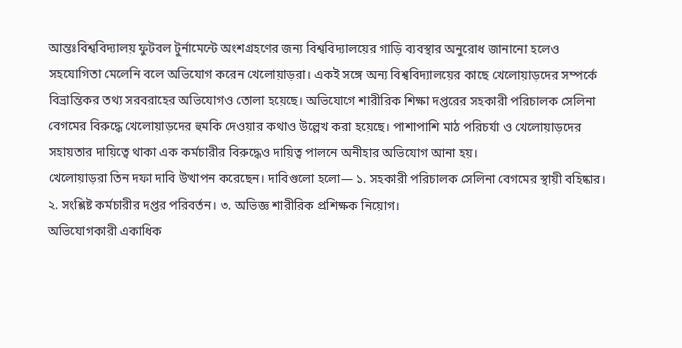আন্তঃবিশ্ববিদ্যালয় ফুটবল টুর্নামেন্টে অংশগ্রহণের জন্য বিশ্ববিদ্যালয়ের গাড়ি ব্যবস্থার অনুরোধ জানানো হলেও সহযোগিতা মেলেনি বলে অভিযোগ করেন খেলোয়াড়রা। একই সঙ্গে অন্য বিশ্ববিদ্যালয়ের কাছে খেলোয়াড়দের সম্পর্কে বিভ্রান্তিকর তথ্য সরবরাহের অভিযোগও তোলা হয়েছে। অভিযোগে শারীরিক শিক্ষা দপ্তরের সহকারী পরিচালক সেলিনা বেগমের বিরুদ্ধে খেলোয়াড়দের হুমকি দেওয়ার কথাও উল্লেখ করা হয়েছে। পাশাপাশি মাঠ পরিচর্যা ও খেলোয়াড়দের সহায়তার দায়িত্বে থাকা এক কর্মচারীর বিরুদ্ধেও দায়িত্ব পালনে অনীহার অভিযোগ আনা হয়।
খেলোয়াড়রা তিন দফা দাবি উত্থাপন করেছেন। দাবিগুলো হলো— ১. সহকারী পরিচালক সেলিনা বেগমের স্থায়ী বহিষ্কার। ২. সংশ্লিষ্ট কর্মচারীর দপ্তর পরিবর্তন। ৩. অভিজ্ঞ শারীরিক প্রশিক্ষক নিয়োগ।
অভিযোগকারী একাধিক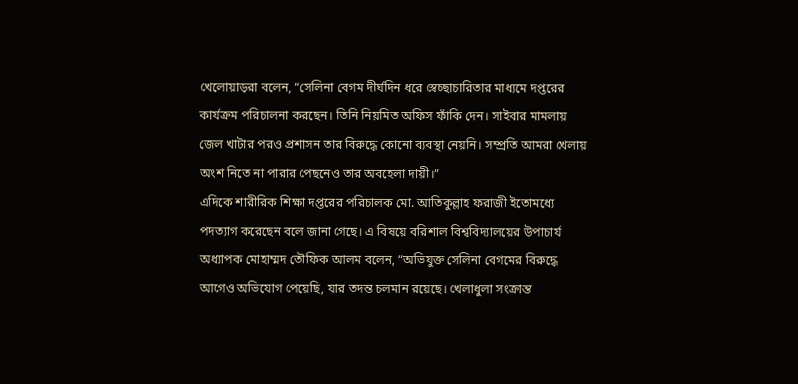খেলোয়াড়রা বলেন, “সেলিনা বেগম দীর্ঘদিন ধরে স্বেচ্ছাচারিতার মাধ্যমে দপ্তরের কার্যক্রম পরিচালনা করছেন। তিনি নিয়মিত অফিস ফাঁকি দেন। সাইবার মামলায় জেল খাটার পরও প্রশাসন তার বিরুদ্ধে কোনো ব্যবস্থা নেয়নি। সম্প্রতি আমরা খেলায় অংশ নিতে না পারার পেছনেও তার অবহেলা দায়ী।”
এদিকে শারীরিক শিক্ষা দপ্তরের পরিচালক মো. আতিকুল্লাহ ফরাজী ইতোমধ্যে পদত্যাগ করেছেন বলে জানা গেছে। এ বিষয়ে বরিশাল বিশ্ববিদ্যালয়ের উপাচার্য অধ্যাপক মোহাম্মদ তৌফিক আলম বলেন, “অভিযুক্ত সেলিনা বেগমের বিরুদ্ধে আগেও অভিযোগ পেয়েছি, যার তদন্ত চলমান রয়েছে। খেলাধুলা সংক্রান্ত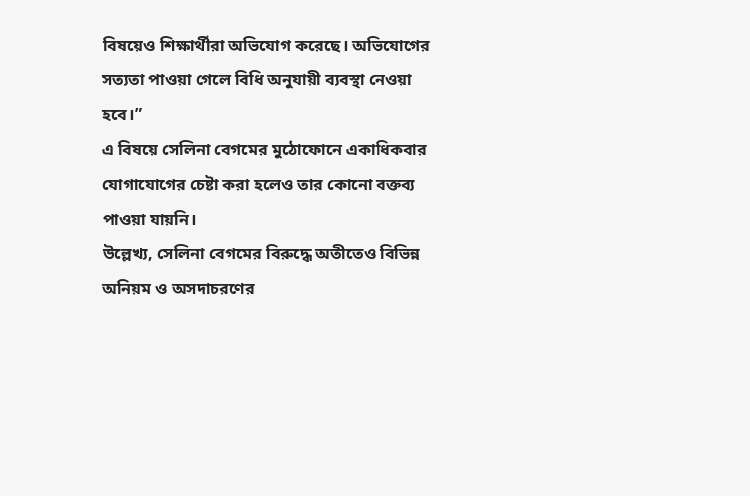বিষয়েও শিক্ষার্থীরা অভিযোগ করেছে। অভিযোগের সত্যতা পাওয়া গেলে বিধি অনুযায়ী ব্যবস্থা নেওয়া হবে।”
এ বিষয়ে সেলিনা বেগমের মুঠোফোনে একাধিকবার যোগাযোগের চেষ্টা করা হলেও তার কোনো বক্তব্য পাওয়া যায়নি।
উল্লেখ্য, সেলিনা বেগমের বিরুদ্ধে অতীতেও বিভিন্ন অনিয়ম ও অসদাচরণের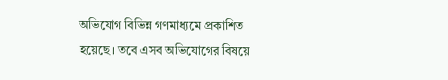অভিযোগ বিভিন্ন গণমাধ্যমে প্রকাশিত হয়েছে। তবে এসব অভিযোগের বিষয়ে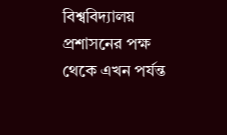বিশ্ববিদ্যালয় প্রশাসনের পক্ষ থেকে এখন পর্যন্ত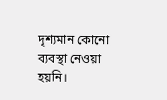দৃশ্যমান কোনো ব্যবস্থা নেওয়া হয়নি।